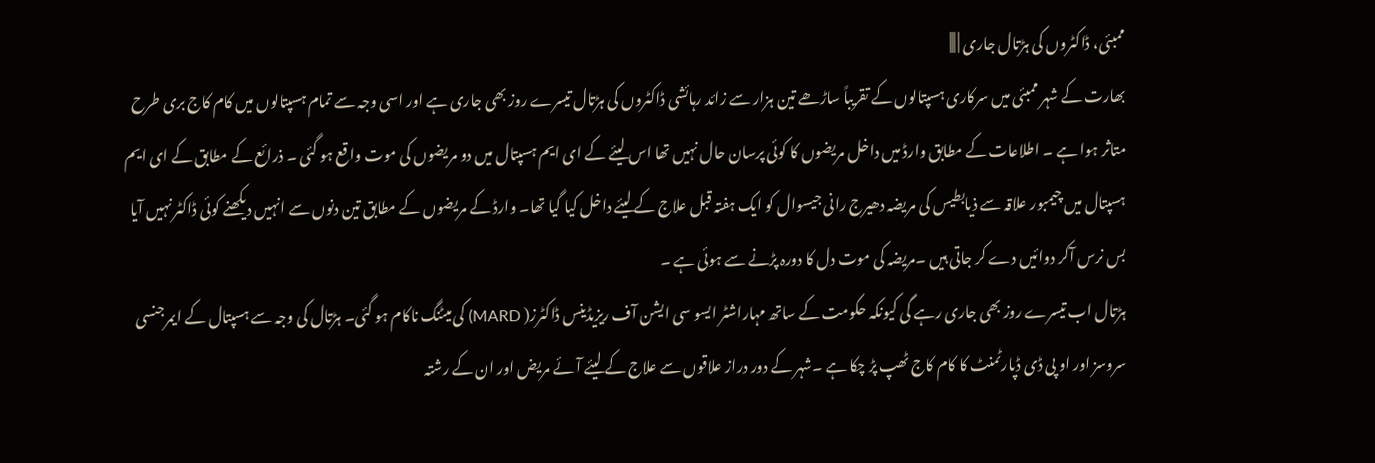ممبئی، ڈاکٹروں کی ہڑتال جاری | |||
بھارت کے شہر ممبئی میں سرکاری ہسپتالوں کے تقریباً ساڑھے تین ہزار سے زائد رہائشی ڈاکٹروں کی ہڑتال تیسرے روز بھی جاری ہے اور اسی وجہ سے تمام ہسپتالوں میں کام کاج بری طرح متاثر ہوا ہے ۔ اطلاعات کے مطابق وارڈ میں داخل مریضوں کا کوئی پرسان حال نہیں تھا اس لیئے کے ای ایم ہسپتال میں دو مریضوں کی موت واقع ہو گئی ۔ ذرائع کے مطابق کے ای ایم ہسپتال میں چیمبور علاقہ سے ذیابطیس کی مریضہ دھیرج رانی جیسوال کو ایک ہفتہ قبل علاج کے لیئے داخل کیا گیا تھا۔ وارڈ کے مریضوں کے مطابق تین دنوں سے انہیں دیکھنے کوئی ڈاکٹر نہیں آیا بس نرس آکر دوائیں دے کر جاتی ہیں ۔مریضہ کی موت دل کا دورہ پڑنے سے ہوئی ہے ۔
ہڑتال اب تیسرے روز بھی جاری رہے گی کیونکہ حکومت کے ساتھ مہاراشٹر ایسو سی ایشن آف ریزیڈینس ڈاکٹرز( MARD) کی میٹنگ ناکام ہو گئی۔ ہڑتال کی وجہ سے ہسپتال کے ایمرجنسی سروسز اور او پی ڈی ڈپارٹمنٹ کا کام کاج ٹھپ پڑ چکا ہے ۔شہر کے دور دراز علاقوں سے علاج کے لیئے آئے مریض اور ان کے رشتہ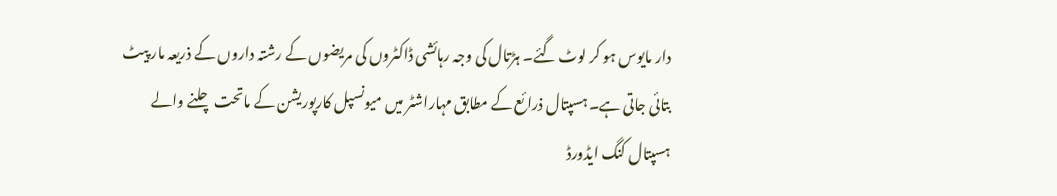دار مایوس ہو کر لوٹ گئے۔ ہڑتال کی وجہ رہائشی ڈاکٹروں کی مریضوں کے رشتہ داروں کے ذریعہ مار پیٹ بتائی جاتی ہے۔ ہسپتال ذرائع کے مطابق مہاراشٹر میں میونسپل کارپوریشن کے ماتحت چلنے والے ہسپتال کنگ ایڈورڈ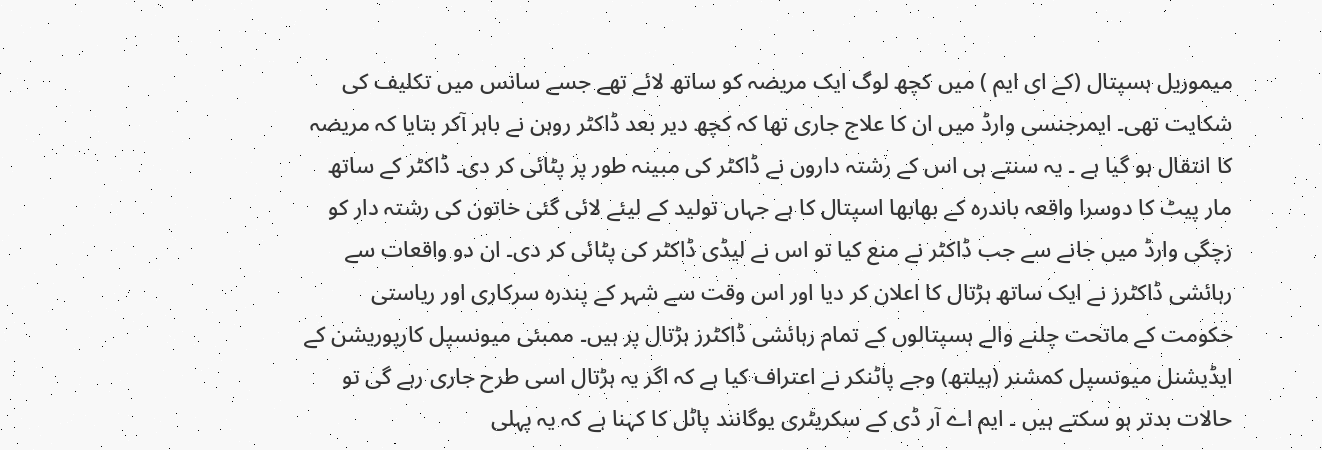میموریل ہسپتال (کے ای ایم ) میں کچھ لوگ ایک مریضہ کو ساتھ لائے تھے جسے سانس میں تکلیف کی شکایت تھی۔ ایمرجنسی وارڈ میں ان کا علاج جاری تھا کہ کچھ دیر بعد ڈاکٹر روہن نے باہر آکر بتایا کہ مریضہ کا انتقال ہو گیا ہے ۔ یہ سنتے ہی اس کے رشتہ داروں نے ڈاکٹر کی مبینہ طور پر پٹائی کر دی۔ ڈاکٹر کے ساتھ مار پیٹ کا دوسرا واقعہ باندرہ کے بھابھا اسپتال کا ہے جہاں تولید کے لیئے لائی گئی خاتون کی رشتہ دار کو زچگی وارڈ میں جانے سے جب ڈاکٹر نے منع کیا تو اس نے لیڈی ڈاکٹر کی پٹائی کر دی۔ ان دو واقعات سے رہائشی ڈاکٹرز نے ایک ساتھ ہڑتال کا اعلان کر دیا اور اس وقت سے شہر کے پندرہ سرکاری اور ریاستی حکومت کے ماتحت چلنے والے ہسپتالوں کے تمام رہائشی ڈاکٹرز ہڑتال پر ہیں۔ ممبئی میونسپل کارپوریشن کے ایڈیشنل میونسپل کمشنر (ہیلتھ) وجے پاٹنکر نے اعتراف کیا ہے کہ اگر یہ ہڑتال اسی طرح جاری رہے گی تو حالات بدتر ہو سکتے ہیں ۔ ایم اے آر ڈی کے سکریٹری یوگانند پاٹل کا کہنا ہے کہ یہ پہلی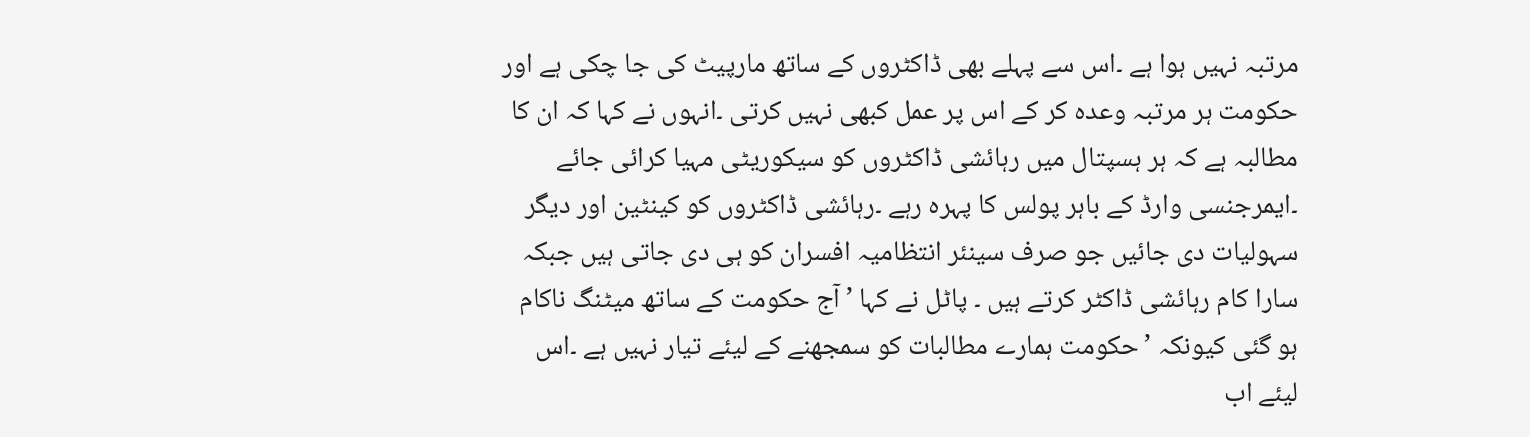مرتبہ نہیں ہوا ہے ۔اس سے پہلے بھی ڈاکٹروں کے ساتھ مارپیٹ کی جا چکی ہے اور حکومت ہر مرتبہ وعدہ کر کے اس پر عمل کبھی نہیں کرتی ۔انہوں نے کہا کہ ان کا مطالبہ ہے کہ ہر ہسپتال میں رہائشی ڈاکٹروں کو سیکوریٹی مہیا کرائی جائے ۔ایمرجنسی وارڈ کے باہر پولس کا پہرہ رہے ۔رہائشی ڈاکٹروں کو کینٹین اور دیگر سہولیات دی جائیں جو صرف سینئر انتظامیہ افسران کو ہی دی جاتی ہیں جبکہ سارا کام رہائشی ڈاکٹر کرتے ہیں ۔ پاٹل نے کہا ’ آج حکومت کے ساتھ میٹنگ ناکام ہو گئی کیونکہ ’حکومت ہمارے مطالبات کو سمجھنے کے لیئے تیار نہیں ہے ۔اس لیئے اب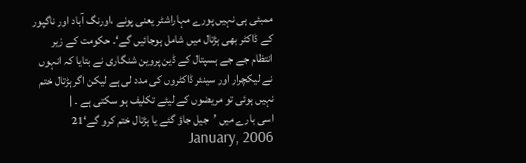ممبئی ہی نہیں پورے مہاراشٹر یعنی پونے ،اورنگ آباد اور ناگپور کے ڈاکٹر بھی ہڑتال میں شامل ہوجائیں گے‘۔ حکومت کے زیر انتظام جے جے ہسپتال کے ڈین پروین شنگاری نے بتایا کہ انہوں نے لیکچرار اور سینئر ڈاکٹروں کی مدد لی ہے لیکن اگر ہڑتال ختم نہیں ہوئی تو مریضوں کے لیئے تکلیف ہو سکتی ہے ۔ |
اسی بارے میں ’جیل جاؤ گئے یا ہڑتال ختم کرو گے‘21 January, 2006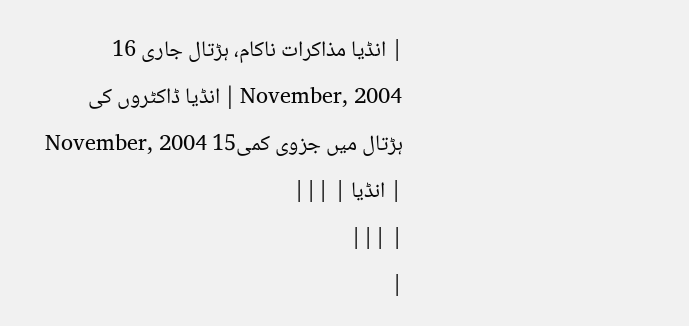| انڈیا مذاکرات ناکام، ہڑتال جاری 16 November, 2004 | انڈیا ڈاکٹروں کی ہڑتال میں جزوی کمی15 November, 2004 | انڈیا | |||
| |||
|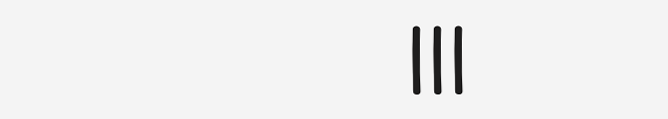|||